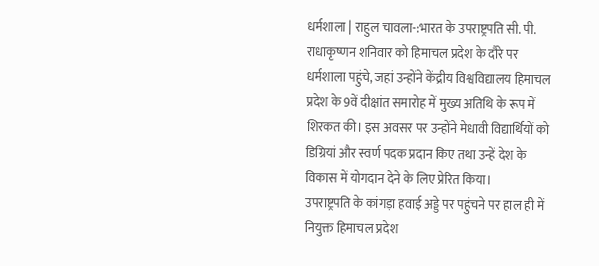धर्मशाला | राहुल चावला-:भारत के उपराष्ट्रपति सी. पी. राधाकृष्णन शनिवार को हिमाचल प्रदेश के दौरे पर धर्मशाला पहुंचे, जहां उन्होंने केंद्रीय विश्वविद्यालय हिमाचल प्रदेश के 9वें दीक्षांत समारोह में मुख्य अतिथि के रूप में शिरकत की। इस अवसर पर उन्होंने मेधावी विद्यार्थियों को डिग्रियां और स्वर्ण पदक प्रदान किए तथा उन्हें देश के विकास में योगदान देने के लिए प्रेरित किया।
उपराष्ट्रपति के कांगड़ा हवाई अड्डे पर पहुंचने पर हाल ही में नियुक्त हिमाचल प्रदेश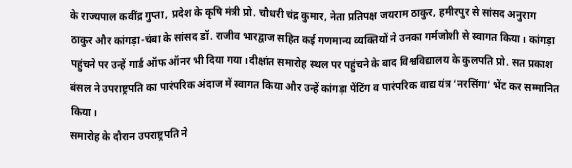के राज्यपाल कवींद्र गुप्ता, प्रदेश के कृषि मंत्री प्रो. चौधरी चंद्र कुमार, नेता प्रतिपक्ष जयराम ठाकुर, हमीरपुर से सांसद अनुराग ठाकुर और कांगड़ा-चंबा के सांसद डॉ. राजीव भारद्वाज सहित कई गणमान्य व्यक्तियों ने उनका गर्मजोशी से स्वागत किया। कांगड़ा पहुंचने पर उन्हें गार्ड ऑफ ऑनर भी दिया गया।दीक्षांत समारोह स्थल पर पहुंचने के बाद विश्वविद्यालय के कुलपति प्रो. सत प्रकाश बंसल ने उपराष्ट्रपति का पारंपरिक अंदाज में स्वागत किया और उन्हें कांगड़ा पेंटिंग व पारंपरिक वाद्य यंत्र ‘नरसिंगा’ भेंट कर सम्मानित किया।
समारोह के दौरान उपराष्ट्रपति ने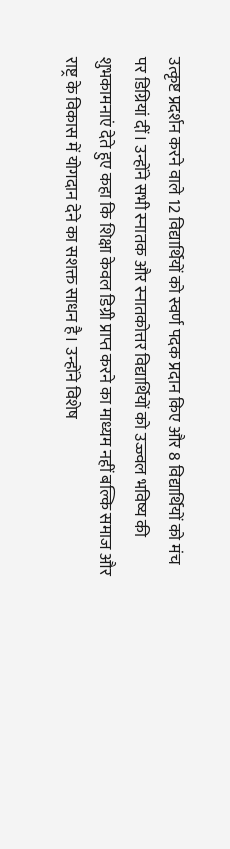उत्कृष्ट प्रदर्शन करने वाले 12 विद्यार्थियों को स्वर्ण पदक प्रदान किए और 8 विद्यार्थियों को मंच पर डिग्रियां दीं। उन्होंने सभी स्नातक और स्नातकोत्तर विद्यार्थियों को उज्ज्वल भविष्य की शुभकामनाएं देते हुए कहा कि शिक्षा केवल डिग्री प्राप्त करने का माध्यम नहीं बल्कि समाज और राष्ट्र के विकास में योगदान देने का सशक्त साधन है। उन्होंने विशेष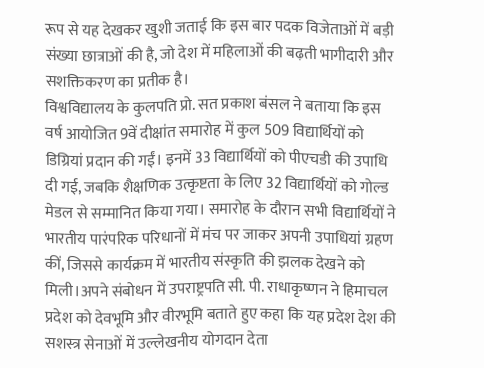रूप से यह देखकर खुशी जताई कि इस बार पदक विजेताओं में बड़ी संख्या छात्राओं की है, जो देश में महिलाओं की बढ़ती भागीदारी और सशक्तिकरण का प्रतीक है।
विश्वविद्यालय के कुलपति प्रो. सत प्रकाश बंसल ने बताया कि इस वर्ष आयोजित 9वें दीक्षांत समारोह में कुल 509 विद्यार्थियों को डिग्रियां प्रदान की गईं। इनमें 33 विद्यार्थियों को पीएचडी की उपाधि दी गई, जबकि शैक्षणिक उत्कृष्टता के लिए 32 विद्यार्थियों को गोल्ड मेडल से सम्मानित किया गया। समारोह के दौरान सभी विद्यार्थियों ने भारतीय पारंपरिक परिधानों में मंच पर जाकर अपनी उपाधियां ग्रहण कीं, जिससे कार्यक्रम में भारतीय संस्कृति की झलक देखने को मिली।अपने संबोधन में उपराष्ट्रपति सी. पी. राधाकृष्णन ने हिमाचल प्रदेश को देवभूमि और वीरभूमि बताते हुए कहा कि यह प्रदेश देश की सशस्त्र सेनाओं में उल्लेखनीय योगदान देता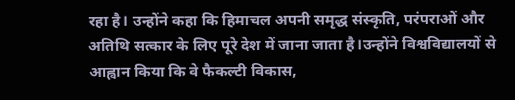रहा है। उन्होंने कहा कि हिमाचल अपनी समृद्ध संस्कृति, परंपराओं और अतिथि सत्कार के लिए पूरे देश में जाना जाता है।उन्होंने विश्वविद्यालयों से आह्वान किया कि वे फैकल्टी विकास,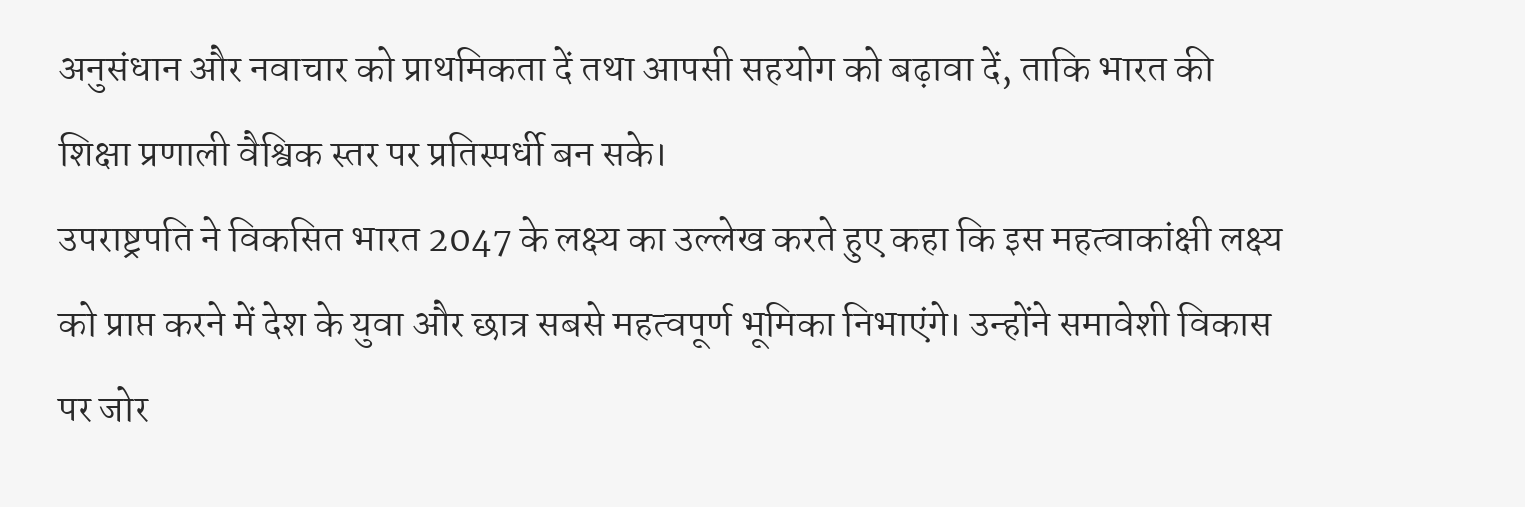अनुसंधान और नवाचार को प्राथमिकता दें तथा आपसी सहयोग को बढ़ावा दें, ताकि भारत की शिक्षा प्रणाली वैश्विक स्तर पर प्रतिस्पर्धी बन सके।
उपराष्ट्रपति ने विकसित भारत 2047 के लक्ष्य का उल्लेख करते हुए कहा कि इस महत्वाकांक्षी लक्ष्य को प्राप्त करने में देश के युवा और छात्र सबसे महत्वपूर्ण भूमिका निभाएंगे। उन्होंने समावेशी विकास पर जोर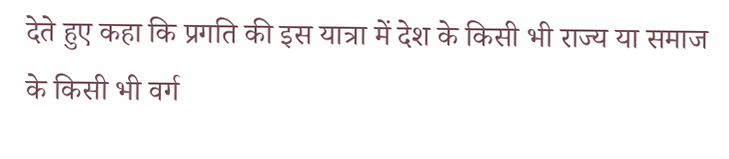देते हुए कहा कि प्रगति की इस यात्रा में देश के किसी भी राज्य या समाज के किसी भी वर्ग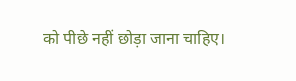को पीछे नहीं छोड़ा जाना चाहिए।